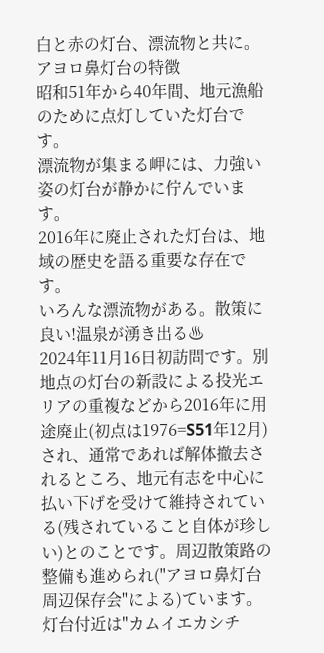白と赤の灯台、漂流物と共に。
アヨロ鼻灯台の特徴
昭和51年から40年間、地元漁船のために点灯していた灯台です。
漂流物が集まる岬には、力強い姿の灯台が静かに佇んでいます。
2016年に廃止された灯台は、地域の歴史を語る重要な存在です。
いろんな漂流物がある。散策に良い!温泉が湧き出る♨
2024年11月16日初訪問です。別地点の灯台の新設による投光エリアの重複などから2016年に用途廃止(初点は1976=S51年12月)され、通常であれば解体撤去されるところ、地元有志を中心に払い下げを受けて維持されている(残されていること自体が珍しい)とのことです。周辺散策路の整備も進められ("アヨロ鼻灯台周辺保存会"による)ています。灯台付近は"カムイエカシチ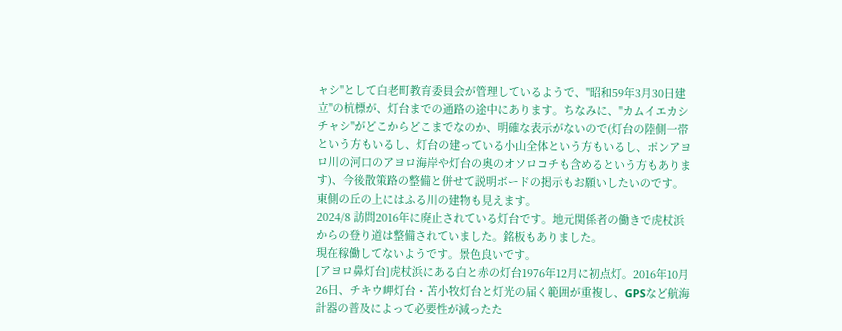ャシ"として白老町教育委員会が管理しているようで、"昭和59年3月30日建立"の杭標が、灯台までの通路の途中にあります。ちなみに、"カムイエカシチャシ"がどこからどこまでなのか、明確な表示がないので(灯台の陸側一帯という方もいるし、灯台の建っている小山全体という方もいるし、ポンアヨロ川の河口のアヨロ海岸や灯台の奥のオソロコチも含めるという方もあります)、今後散策路の整備と併せて説明ボードの掲示もお願いしたいのです。東側の丘の上にはふる川の建物も見えます。
2024/8 訪問2016年に廃止されている灯台です。地元関係者の働きで虎杖浜からの登り道は整備されていました。銘板もありました。
現在稼働してないようです。景色良いです。
[アヨロ鼻灯台]虎杖浜にある白と赤の灯台1976年12月に初点灯。2016年10月26日、チキウ岬灯台・苫小牧灯台と灯光の届く範囲が重複し、GPSなど航海計器の普及によって必要性が減ったた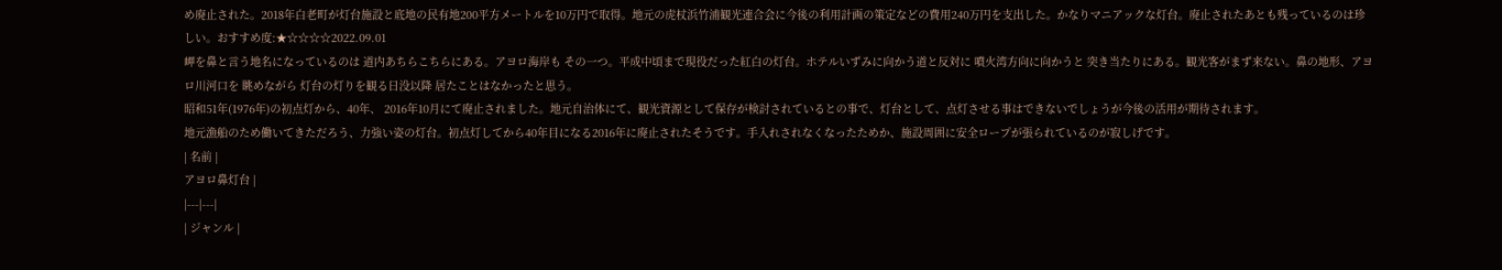め廃止された。2018年白老町が灯台施設と底地の民有地200平方メートルを10万円で取得。地元の虎杖浜竹浦観光連合会に今後の利用計画の策定などの費用240万円を支出した。かなりマニアックな灯台。廃止されたあとも残っているのは珍しい。おすすめ度:★☆☆☆☆2022.09.01
岬を鼻と言う地名になっているのは 道内あちらこちらにある。アヨロ海岸も その一つ。平成中頃まで現役だった紅白の灯台。ホテルいずみに向かう道と反対に 噴火湾方向に向かうと 突き当たりにある。観光客がまず来ない。鼻の地形、アヨロ川河口を 眺めながら 灯台の灯りを観る日没以降 居たことはなかったと思う。
昭和51年(1976年)の初点灯から、40年、 2016年10月にて廃止されました。地元自治体にて、観光資源として保存が検討されているとの事で、灯台として、点灯させる事はできないでしょうが今後の活用が期待されます。
地元漁船のため働いてきただろう、力強い姿の灯台。初点灯してから40年目になる2016年に廃止されたそうです。手入れされなくなったためか、施設周囲に安全ロープが張られているのが寂しげです。
| 名前 |
アヨロ鼻灯台 |
|---|---|
| ジャンル |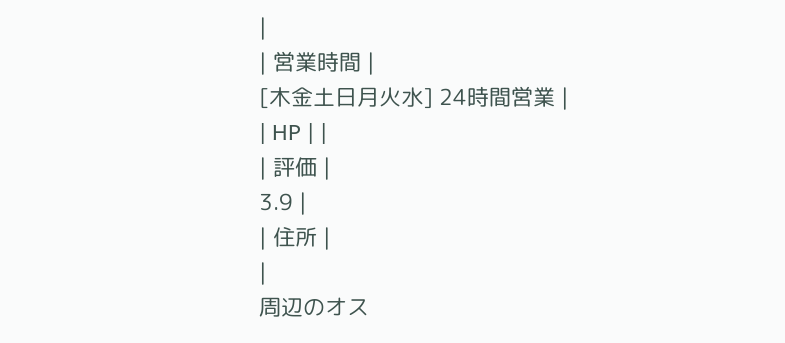|
| 営業時間 |
[木金土日月火水] 24時間営業 |
| HP | |
| 評価 |
3.9 |
| 住所 |
|
周辺のオス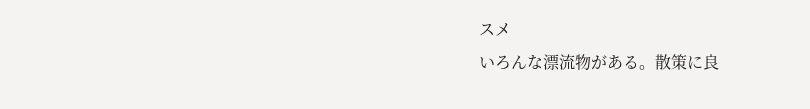スメ
いろんな漂流物がある。散策に良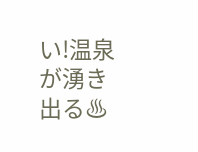い!温泉が湧き出る♨